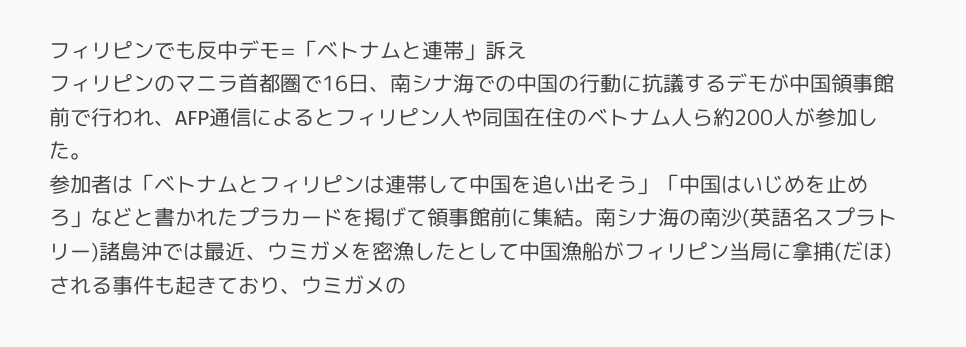フィリピンでも反中デモ=「ベトナムと連帯」訴え
フィリピンのマニラ首都圏で16日、南シナ海での中国の行動に抗議するデモが中国領事館前で行われ、AFP通信によるとフィリピン人や同国在住のベトナム人ら約200人が参加した。
参加者は「ベトナムとフィリピンは連帯して中国を追い出そう」「中国はいじめを止めろ」などと書かれたプラカードを掲げて領事館前に集結。南シナ海の南沙(英語名スプラトリー)諸島沖では最近、ウミガメを密漁したとして中国漁船がフィリピン当局に拿捕(だほ)される事件も起きており、ウミガメの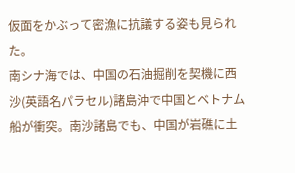仮面をかぶって密漁に抗議する姿も見られた。
南シナ海では、中国の石油掘削を契機に西沙(英語名パラセル)諸島沖で中国とベトナム船が衝突。南沙諸島でも、中国が岩礁に土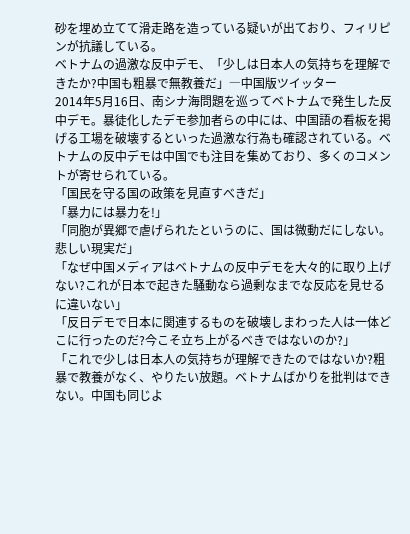砂を埋め立てて滑走路を造っている疑いが出ており、フィリピンが抗議している。
ベトナムの過激な反中デモ、「少しは日本人の気持ちを理解できたか?中国も粗暴で無教養だ」―中国版ツイッター
2014年5月16日、南シナ海問題を巡ってベトナムで発生した反中デモ。暴徒化したデモ参加者らの中には、中国語の看板を掲げる工場を破壊するといった過激な行為も確認されている。ベトナムの反中デモは中国でも注目を集めており、多くのコメントが寄せられている。
「国民を守る国の政策を見直すべきだ」
「暴力には暴力を!」
「同胞が異郷で虐げられたというのに、国は微動だにしない。悲しい現実だ」
「なぜ中国メディアはベトナムの反中デモを大々的に取り上げない?これが日本で起きた騒動なら過剰なまでな反応を見せるに違いない」
「反日デモで日本に関連するものを破壊しまわった人は一体どこに行ったのだ?今こそ立ち上がるべきではないのか?」
「これで少しは日本人の気持ちが理解できたのではないか?粗暴で教養がなく、やりたい放題。ベトナムばかりを批判はできない。中国も同じよ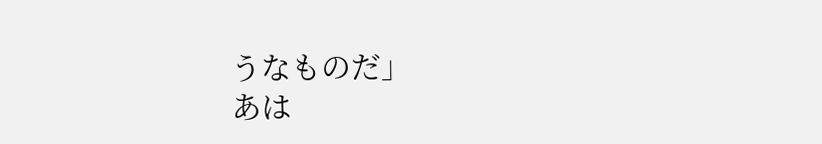うなものだ」
あは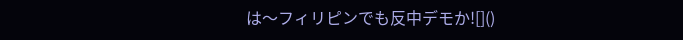は〜フィリピンでも反中デモか![]()